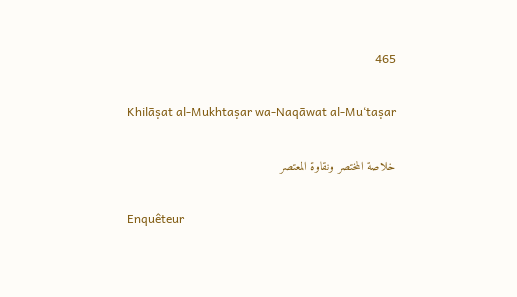465

Khilāṣat al-Mukhtaṣar wa-Naqāwat al-Mu‘taṣar

خلاصة المختصر ونقاوة المعتصر

Enquêteur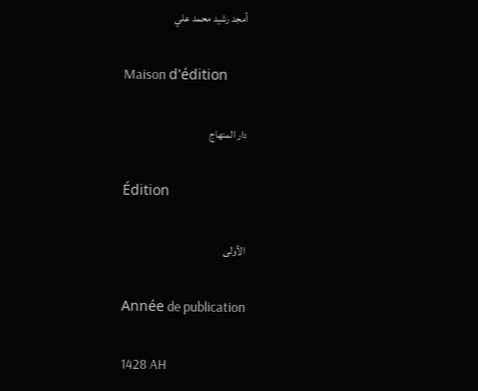أمجد رشيد محمد علي

Maison d'édition

دار المنهاج

Édition

الأولى

Année de publication

1428 AH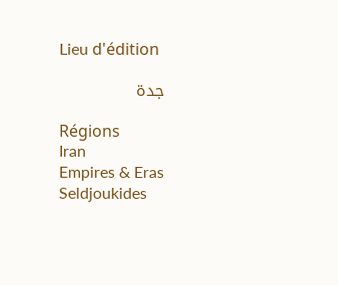Lieu d'édition

جدة

Régions
Iran
Empires & Eras
Seldjoukides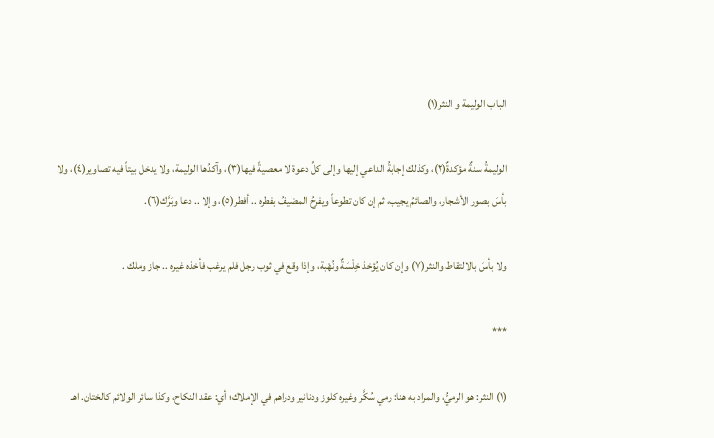الباب الوليمة و النثر(١)

الوليمةُ سنةٌ مؤكدةٌ(٢)، وكذلك إجابةُ الداعي إليها وإلى كلِّ دعوة لا معصيةً فيها(٣)، وآكدُها الوليمة، ولا يدخل بيتاً فيه تصاوير(٤)، ولا بأسَ بصور الأشجار، والصائمُ يجيب، ثم إن كان تطوعاً ويفرحُ المضيفُ بفطره .. أفطر(٥)، وإلا .. دعا وبَرَّك(٦).

ولا بأسَ بالالتقاط والنثر(٧) وإن كان يُؤخذ خِلْسَةٌ ونُهْبة، وإذا وقع في ثوب رجل فلم يرغب فأخذه غيره .. جاز وملك .

***

(١) النثر: هو الرميُّ، والمراد به هنا: رمي سُكَّر وغيره كلوز ودنانير ودراهم في الإملاك؛ أي: عقد النكاح، وكذا سائر الولائم كالختان. اهـ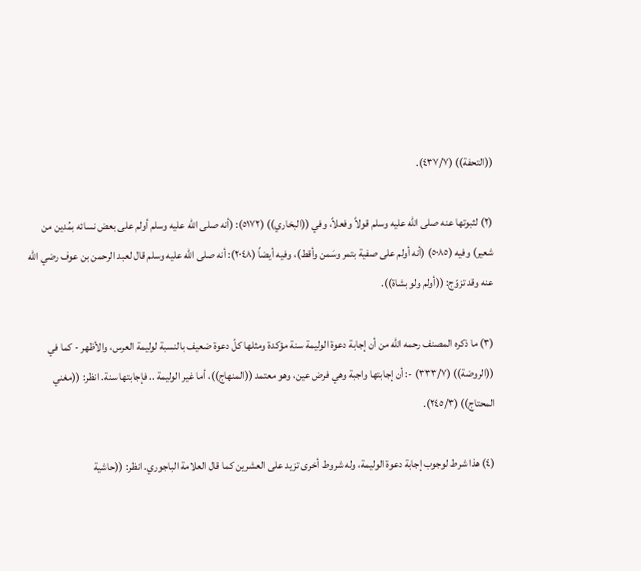((التحفة)) (٤٣٧/٧).

(٢) لثبوتها عنه صلى الله عليه وسلم قولاً وفعلاً، وفي ((البخاري)) (٥١٧٢): (أنه صلی الله عليه وسلم أولم على بعض نسائه بمُدين من شعير) وفيه (٥٠٨٥) (أنه أولم على صفية بتمر وسَمن وأقط)، وفيه أيضاً (٢٠٤٨): أنه صلى الله عليه وسلم قال لعبد الرحمن بن عوف رضي الله عنه وقد تزوّج: ((أولم ولو بشاة)).

(٣) ما ذكره المصنف رحمه الله من أن إجابة دعوة الوليمة سنة مؤكدة ومثلها كلّ دعوة ضعيف بالنسبة لوليمة العرس، والأظهر - كما في ((الروضة)) (٣٣٣/٧) -: أن إجابتها واجبة وهي فرض عين، وهو معتمد ((المنهاج))، أما غير الوليمة .. فإجابتها سنة. انظر: ((مغني المحتاج)) (٢٤٥/٣).

(٤) هذا شرط لوجوب إجابة دعوة الوليمة، وله شروط أخرى تزيد على العشرين كما قال العلامة الباجوري. انظر: ((حاشية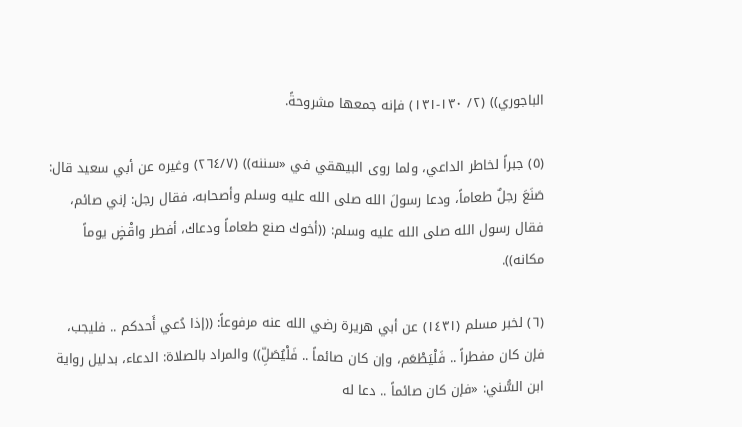الباجوري)) (٢/ ١٣٠-١٣١) فإنه جمعها مشروحةً.

(٥) جبراً لخاطر الداعي، ولما روى البيهقي في «سننه)) (٢٦٤/٧) وغيره عن أبي سعيد قال: صَنَعَ رجلٌ طعاماً، ودعا رسولَ الله صلى الله عليه وسلم وأصحابه، فقال رجل: إني صائم، فقال رسول الله صلى الله عليه وسلم: ((أخوك صنع طعاماً ودعاك، أفطر واقْضٍ يوماً مكانه)).

(٦) لخبر مسلم (١٤٣١) عن أبي هريرة رضي الله عنه مرفوعاً: ((إذا دُعي أَحدكم .. فليجب، فإن كان مفطراً .. فَلْيَطْعَم، وإن كان صائماً .. فَلْيُصَلِّ)) والمراد بالصلاة: الدعاء، بدليل رواية ابن السُّني: «فإن كان صائماً .. دعا له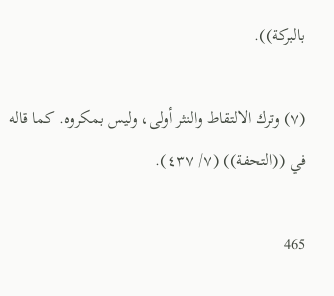بالبركة)).

(٧) وترك الالتقاط والنثر أولى، وليس بمكروه. كما قاله في ((التحفة)) (٧/ ٤٣٧).

465